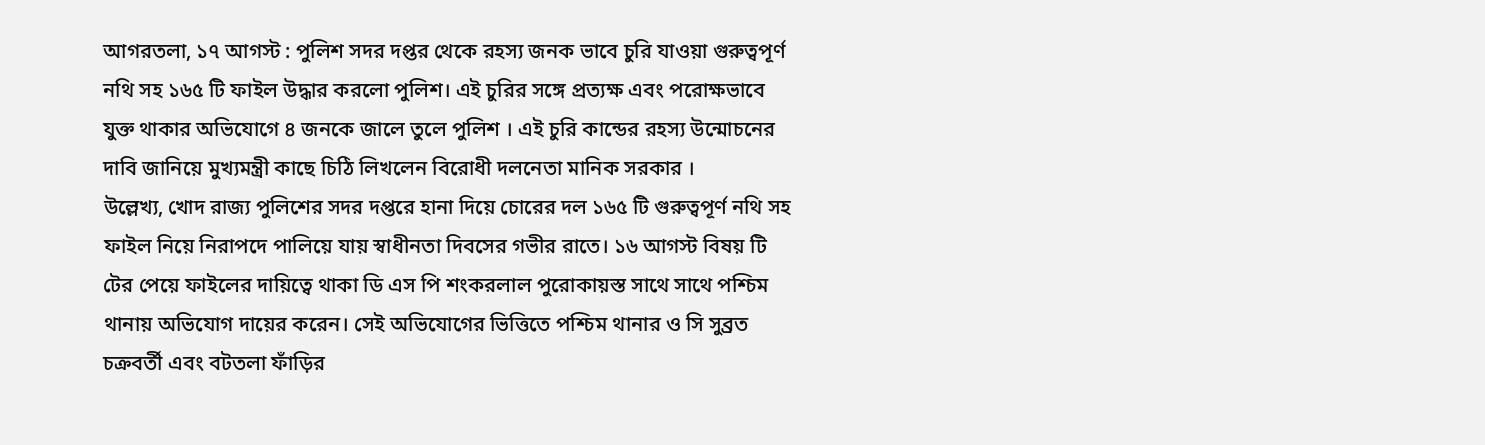আগরতলা, ১৭ আগস্ট : পুলিশ সদর দপ্তর থেকে রহস্য জনক ভাবে চুরি যাওয়া গুরুত্বপূর্ণ নথি সহ ১৬৫ টি ফাইল উদ্ধার করলো পুলিশ। এই চুরির সঙ্গে প্রত্যক্ষ এবং পরোক্ষভাবে যুক্ত থাকার অভিযোগে ৪ জনকে জালে তুলে পুলিশ । এই চুরি কান্ডের রহস্য উন্মোচনের দাবি জানিয়ে মুখ্যমন্ত্রী কাছে চিঠি লিখলেন বিরোধী দলনেতা মানিক সরকার ।
উল্লেখ্য, খোদ রাজ্য পুলিশের সদর দপ্তরে হানা দিয়ে চোরের দল ১৬৫ টি গুরুত্বপূর্ণ নথি সহ ফাইল নিয়ে নিরাপদে পালিয়ে যায় স্বাধীনতা দিবসের গভীর রাতে। ১৬ আগস্ট বিষয় টি টের পেয়ে ফাইলের দায়িত্বে থাকা ডি এস পি শংকরলাল পুরোকায়স্ত সাথে সাথে পশ্চিম থানায় অভিযোগ দায়ের করেন। সেই অভিযোগের ভিত্তিতে পশ্চিম থানার ও সি সুব্রত চক্রবর্তী এবং বটতলা ফাঁড়ির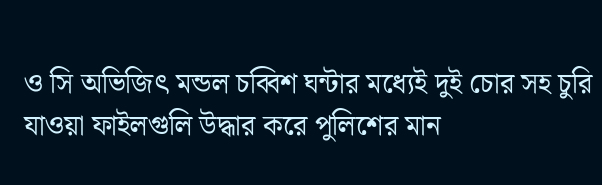ও সি অভিজিৎ মন্ডল চব্বিশ ঘন্টার মধ্যেই দুই চোর সহ চুরি যাওয়া ফাইলগুলি উদ্ধার করে পুলিশের মান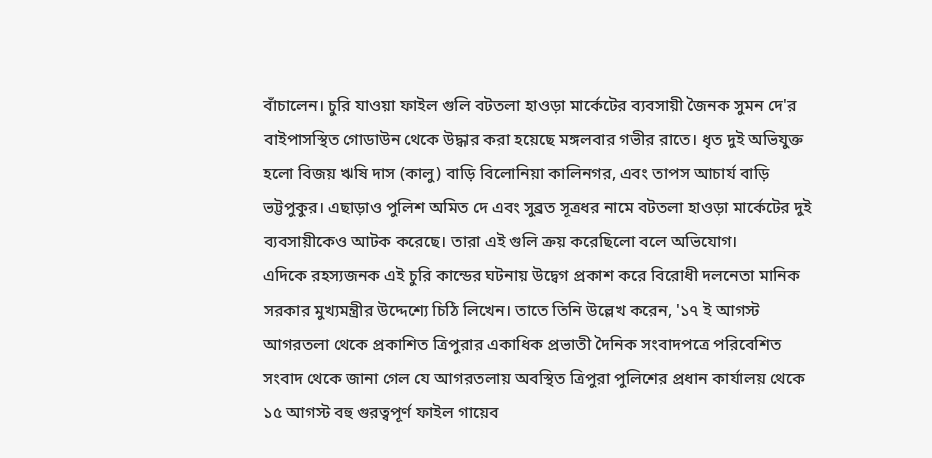বাঁচালেন। চুরি যাওয়া ফাইল গুলি বটতলা হাওড়া মার্কেটের ব্যবসায়ী জৈনক সুমন দে'র বাইপাসস্থিত গোডাউন থেকে উদ্ধার করা হয়েছে মঙ্গলবার গভীর রাতে। ধৃত দুই অভিযুক্ত হলো বিজয় ঋষি দাস (কালু) বাড়ি বিলোনিয়া কালিনগর, এবং তাপস আচার্য বাড়ি ভট্টপুকুর। এছাড়াও পুলিশ অমিত দে এবং সুব্রত সূত্রধর নামে বটতলা হাওড়া মার্কেটের দুই ব্যবসায়ীকেও আটক করেছে। তারা এই গুলি ক্রয় করেছিলো বলে অভিযোগ।
এদিকে রহস্যজনক এই চুরি কান্ডের ঘটনায় উদ্বেগ প্রকাশ করে বিরোধী দলনেতা মানিক সরকার মুখ্যমন্ত্রীর উদ্দেশ্যে চিঠি লিখেন। তাতে তিনি উল্লেখ করেন, '১৭ ই আগস্ট আগরতলা থেকে প্রকাশিত ত্রিপুরার একাধিক প্রভাতী দৈনিক সংবাদপত্রে পরিবেশিত সংবাদ থেকে জানা গেল যে আগরতলায় অবস্থিত ত্রিপুরা পুলিশের প্রধান কার্যালয় থেকে ১৫ আগস্ট বহু গুরত্বপূর্ণ ফাইল গায়েব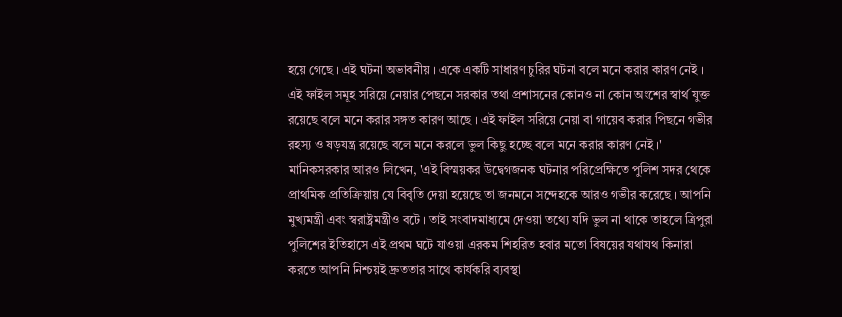হয়ে গেছে । এই ঘটনা অভাবনীয় । একে একটি সাধারণ চুরির ঘটনা বলে মনে করার কারণ নেই । এই ফাইল সমূহ সরিয়ে নেয়ার পেছনে সরকার তথা প্রশাসনের কোনও না কোন অংশের স্বার্থ যুক্ত রয়েছে বলে মনে করার সঙ্গত কারণ আছে । এই ফাইল সরিয়ে নেয়া বা গায়েব করার পিছনে গভীর রহস্য ও ষড়যন্ত্র রয়েছে বলে মনে করলে ভুল কিছু হচ্ছে বলে মনে করার কারণ নেই ।'
মানিকসরকার আরও লিখেন, 'এই বিস্ময়কর উদ্বেগজনক ঘটনার পরিপ্রেক্ষিতে পুলিশ সদর থেকে প্রাথমিক প্রতিক্রিয়ায় যে বিবৃতি দেয়া হয়েছে তা জনমনে সন্দেহকে আরও গভীর করেছে । আপনি মুখ্যমন্ত্রী এবং স্বরাষ্ট্রমন্ত্রীও বটে । তাই সংবাদমাধ্যমে দেওয়া তথ্যে যদি ভুল না থাকে তাহলে ত্রিপুরা পুলিশের ইতিহাসে এই প্রথম ঘটে যাওয়া এরকম শিহরিত হবার মতো বিষয়ের যথাযথ কিনারা করতে আপনি নিশ্চয়ই দ্রুততার সাথে কার্যকরি ব্যবস্থা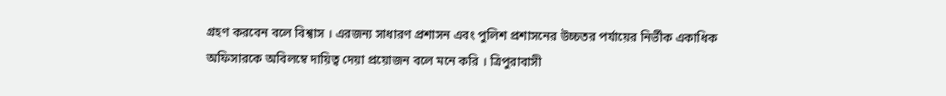গ্রহণ করবেন বলে বিশ্বাস । এরজন্য সাধারণ প্রশাসন এবং পুলিশ প্রশাসনের উচ্চতর পর্যায়ের নির্ভীক একাধিক অফিসারকে অবিলম্বে দায়িত্ব দেয়া প্রয়োজন বলে মনে করি । ত্রিপুরাবাসী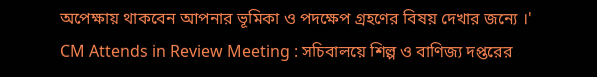অপেক্ষায় থাকবেন আপনার ভূমিকা ও পদক্ষেপ গ্রহণের বিষয় দেখার জন্যে ।'
CM Attends in Review Meeting : সচিবালয়ে শিল্প ও বাণিজ্য দপ্তরের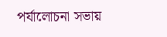পর্যালোচনা সভায়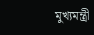মুখ্যমন্ত্রী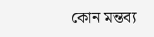কোন মন্তব্য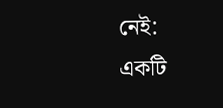নেই:
একটি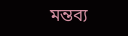মন্তব্য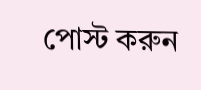পোস্ট করুন